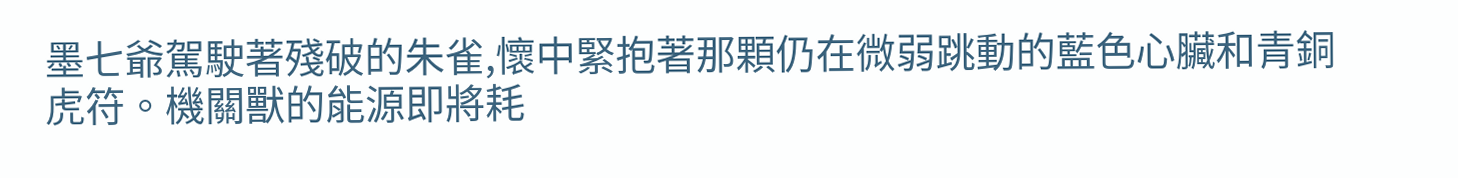墨七爺駕駛著殘破的朱雀,懷中緊抱著那顆仍在微弱跳動的藍色心臟和青銅虎符。機關獸的能源即將耗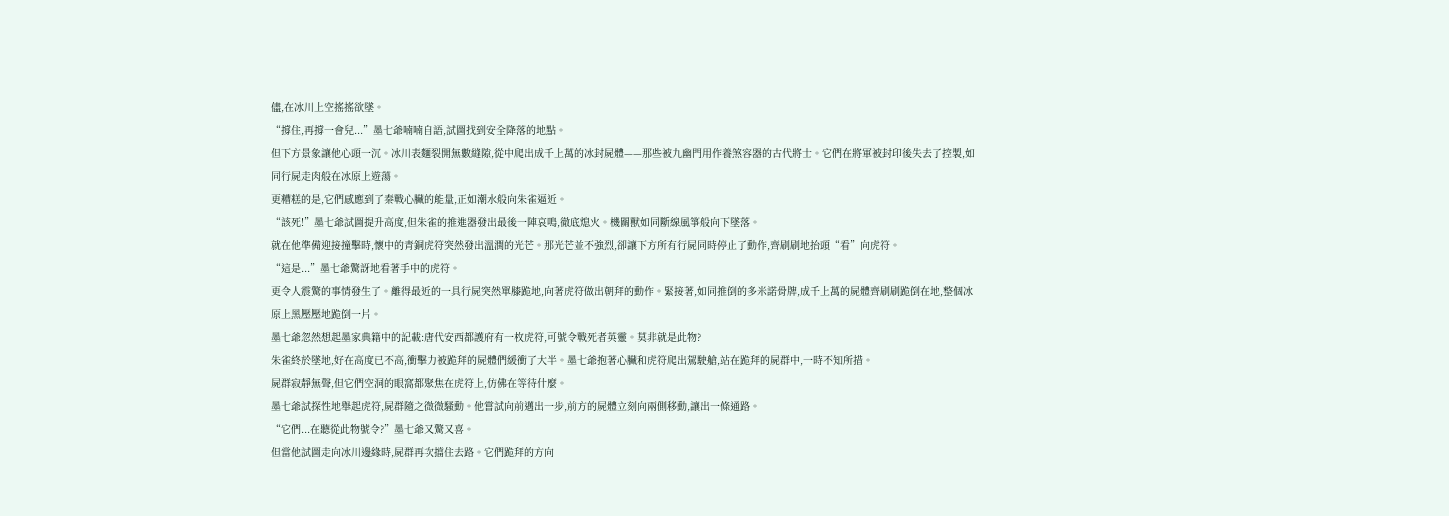儘,在冰川上空搖搖欲墜。
“撐住,再撐一會兒...”墨七爺喃喃自語,試圖找到安全降落的地點。
但下方景象讓他心頭一沉。冰川表麵裂開無數縫隙,從中爬出成千上萬的冰封屍體——那些被九幽門用作養煞容器的古代將士。它們在將軍被封印後失去了控製,如同行屍走肉般在冰原上遊蕩。
更糟糕的是,它們感應到了秦戰心臟的能量,正如潮水般向朱雀逼近。
“該死!”墨七爺試圖提升高度,但朱雀的推進器發出最後一陣哀鳴,徹底熄火。機關獸如同斷線風箏般向下墜落。
就在他準備迎接撞擊時,懷中的青銅虎符突然發出溫潤的光芒。那光芒並不強烈,卻讓下方所有行屍同時停止了動作,齊刷刷地抬頭“看”向虎符。
“這是...”墨七爺驚訝地看著手中的虎符。
更令人震驚的事情發生了。離得最近的一具行屍突然單膝跪地,向著虎符做出朝拜的動作。緊接著,如同推倒的多米諾骨牌,成千上萬的屍體齊刷刷跪倒在地,整個冰原上黑壓壓地跪倒一片。
墨七爺忽然想起墨家典籍中的記載:唐代安西都護府有一枚虎符,可號令戰死者英靈。莫非就是此物?
朱雀終於墜地,好在高度已不高,衝擊力被跪拜的屍體們緩衝了大半。墨七爺抱著心臟和虎符爬出駕駛艙,站在跪拜的屍群中,一時不知所措。
屍群寂靜無聲,但它們空洞的眼窩都聚焦在虎符上,仿佛在等待什麼。
墨七爺試探性地舉起虎符,屍群隨之微微騷動。他嘗試向前邁出一步,前方的屍體立刻向兩側移動,讓出一條通路。
“它們...在聽從此物號令?”墨七爺又驚又喜。
但當他試圖走向冰川邊緣時,屍群再次擋住去路。它們跪拜的方向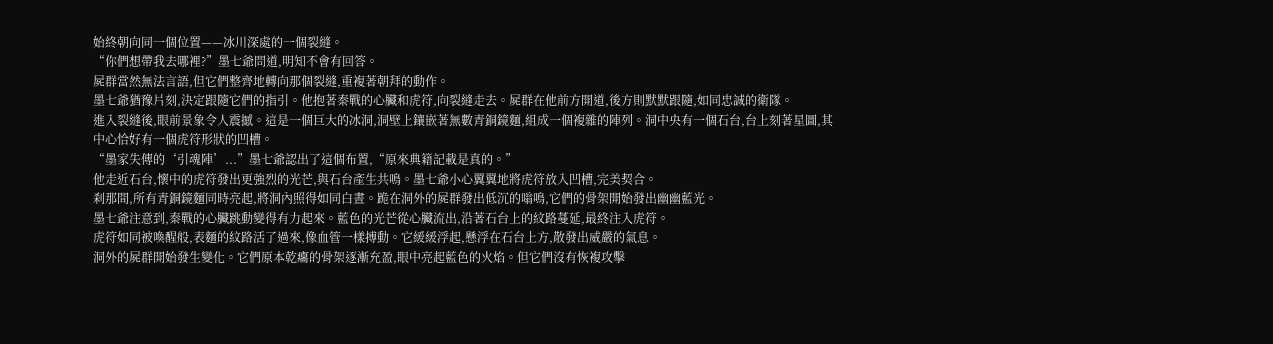始終朝向同一個位置——冰川深處的一個裂縫。
“你們想帶我去哪裡?”墨七爺問道,明知不會有回答。
屍群當然無法言語,但它們整齊地轉向那個裂縫,重複著朝拜的動作。
墨七爺猶豫片刻,決定跟隨它們的指引。他抱著秦戰的心臟和虎符,向裂縫走去。屍群在他前方開道,後方則默默跟隨,如同忠誠的衛隊。
進入裂縫後,眼前景象令人震撼。這是一個巨大的冰洞,洞壁上鑲嵌著無數青銅鏡麵,組成一個複雜的陣列。洞中央有一個石台,台上刻著星圖,其中心恰好有一個虎符形狀的凹槽。
“墨家失傳的‘引魂陣’...”墨七爺認出了這個布置,“原來典籍記載是真的。”
他走近石台,懷中的虎符發出更強烈的光芒,與石台產生共鳴。墨七爺小心翼翼地將虎符放入凹槽,完美契合。
刹那間,所有青銅鏡麵同時亮起,將洞內照得如同白晝。跪在洞外的屍群發出低沉的嗡鳴,它們的骨架開始發出幽幽藍光。
墨七爺注意到,秦戰的心臟跳動變得有力起來。藍色的光芒從心臟流出,沿著石台上的紋路蔓延,最終注入虎符。
虎符如同被喚醒般,表麵的紋路活了過來,像血管一樣搏動。它緩緩浮起,懸浮在石台上方,散發出威嚴的氣息。
洞外的屍群開始發生變化。它們原本乾癟的骨架逐漸充盈,眼中亮起藍色的火焰。但它們沒有恢複攻擊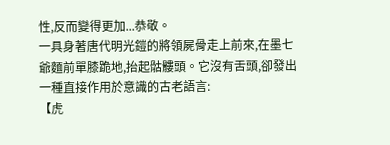性,反而變得更加...恭敬。
一具身著唐代明光鎧的將領屍骨走上前來,在墨七爺麵前單膝跪地,抬起骷髏頭。它沒有舌頭,卻發出一種直接作用於意識的古老語言:
【虎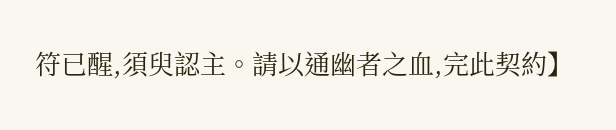符已醒,須臾認主。請以通幽者之血,完此契約】